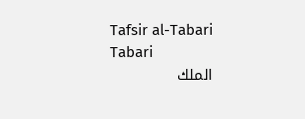Tafsir al-Tabari
Tabari
الملك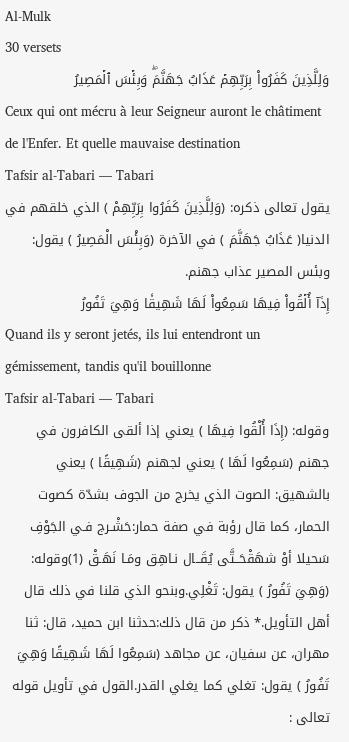Al-Mulk
30 versets
وَلِلَّذِينَ كَفَرُواْ بِرَبِّهِمۡ عَذَابُ جَهَنَّمَۖ وَبِئۡسَ ٱلۡمَصِيرُ
Ceux qui ont mécru à leur Seigneur auront le châtiment de l'Enfer. Et quelle mauvaise destination
Tafsir al-Tabari — Tabari
يقول تعالى ذكره: (وَلِلَّذِينَ كَفَرُوا بِرَبِّهِمْ ) الذي خلقهم في الدنيا( عَذَابُ جَهَنَّمَ ) في الآخرة (وَبِئْسَ الْمَصِيرُ ) يقول: وبئس المصير عذاب جهنم.
إِذَآ أُلۡقُواْ فِيهَا سَمِعُواْ لَهَا شَهِيقٗا وَهِيَ تَفُورُ
Quand ils y seront jetés, ils lui entendront un gémissement, tandis qu'il bouillonne
Tafsir al-Tabari — Tabari
وقوله: (إِذَا أُلْقُوا فِيهَا ) يعني إذا ألقى الكافرون في جهنم (سَمِعُوا لَهَا ) يعني لجهنم (شَهِيقًا ) يعني بالشهيق: الصوت الذي يخرج من الجوف بشدّة كصوت الحمار، كما قال رؤبة في صفة حمار:حَشْـرج فـي الجَوْفِ سَحيلا أوْ شهَقْحَــتَّى يُقَــال نـاهِق ومَـا نَهَـقْ (1)وقوله: (وَهِيَ تَفُورُ ) يقول: تَغْلِي.وبنحو الذي قلنا في ذلك قال أهل التأويل.* ذكر من قال ذلك:حدثنا ابن حميد، قال: ثنا مهران، عن سفيان، عن مجاهد (سَمِعُوا لَهَا شَهِيقًا وَهِيَ تَفُورُ ) يقول: تغلي كما يغلي القدر.القول في تأويل قوله تعالى :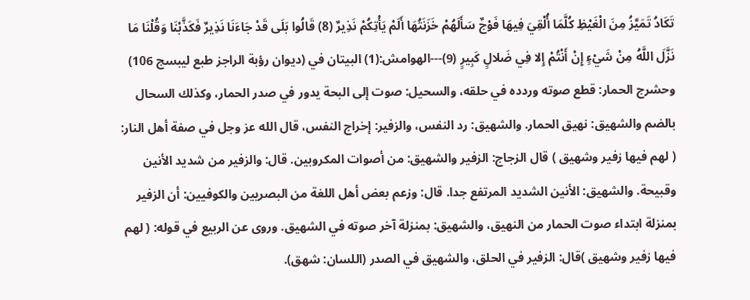تَكَادُ تَمَيَّزُ مِنَ الْغَيْظِ كُلَّمَا أُلْقِيَ فِيهَا فَوْجٌ سَأَلَهُمْ خَزَنَتُهَا أَلَمْ يَأْتِكُمْ نَذِيرٌ (8) قَالُوا بَلَى قَدْ جَاءَنَا نَذِيرٌ فَكَذَّبْنَا وَقُلْنَا مَا نَزَّلَ اللَّهُ مِنْ شَيْءٍ إِنْ أَنْتُمْ إِلا فِي ضَلالٍ كَبِيرٍ (9)---الهوامش:(1) البيتان في (ديوان رؤبة الراجز طبع ليبسج 106) وحشرج الحمار: قطع صوته وردده في حلقه، والسحيل: صوت إلى البحة يدور في صدر الحمار، وكذلك السحال بالضم والشهيق: نهيق الحمار. والشهيق: رد النفس، والزفير: إخراج النفس، قال الله عز وجل في صفة أهل النار: ( لهم فيها زفير وشهيق ) قال الزجاج: الزفير والشهيق: من أصوات المكروبين. قال: والزفير من شديد الأنين وقبيحة. والشهيق: الأنين الشديد المرتفع جدا. قال: وزعم بعض أهل اللغة من البصريين والكوفيين: أن الزفير بمنزلة ابتداء صوت الحمار من النهيق، والشهيق: بمنزلة آخر صوته في الشهيق. وروى عن الربيع في قوله: ( لهم فيها زفير وشهيق )قال: الزفير في الحلق، والشهيق في الصدر (اللسان: شهق).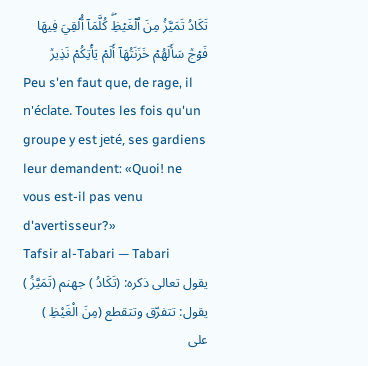تَكَادُ تَمَيَّزُ مِنَ ٱلۡغَيۡظِۖ كُلَّمَآ أُلۡقِيَ فِيهَا فَوۡجٞ سَأَلَهُمۡ خَزَنَتُهَآ أَلَمۡ يَأۡتِكُمۡ نَذِيرٞ
Peu s'en faut que, de rage, il n'éclate. Toutes les fois qu'un groupe y est jeté, ses gardiens leur demandent: «Quoi! ne vous est-il pas venu d'avertisseur?»
Tafsir al-Tabari — Tabari
يقول تعالى ذكره: (تَكَادُ ) جهنم (تَمَيَّزُ ) يقول: تتفرّق وتتقطع (مِنَ الْغَيْظِ ) على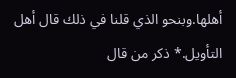أهلها.وبنحو الذي قلنا في ذلك قال أهل التأويل.* ذكر من قال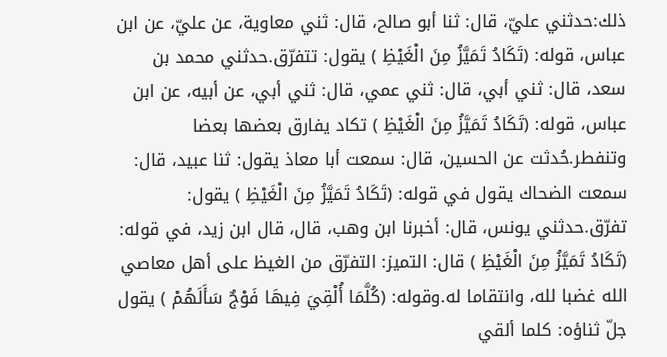ذلك:حدثني عليّ، قال: ثنا أبو صالح، قال: ثني معاوية، عن عليّ، عن ابن عباس، قوله: (تَكَادُ تَمَيَّزُ مِنَ الْغَيْظِ ) يقول: تتفرّق.حدثني محمد بن سعد، قال: ثني أبي، قال: ثني عمي، قال: ثني أبي، عن أبيه، عن ابن عباس، قوله: (تَكَادُ تَمَيَّزُ مِنَ الْغَيْظِ ) تكاد يفارق بعضها بعضا وتنفطر.حُدثت عن الحسين، قال: سمعت أبا معاذ يقول: ثنا عبيد، قال: سمعت الضحاك يقول في قوله: (تَكَادُ تَمَيَّزُ مِنَ الْغَيْظِ ) يقول: تفرّق.حدثني يونس، قال: أخبرنا ابن وهب، قال، قال ابن زيد، في قوله: (تَكَادُ تَمَيَّزُ مِنَ الْغَيْظِ ) قال: التميز: التفرّق من الغيظ على أهل معاصي الله غضبا لله، وانتقاما له.وقوله: (كُلَّمَا أُلْقِيَ فِيهَا فَوْجٌ سَأَلَهُمْ ) يقول جلّ ثناؤه: كلما ألقي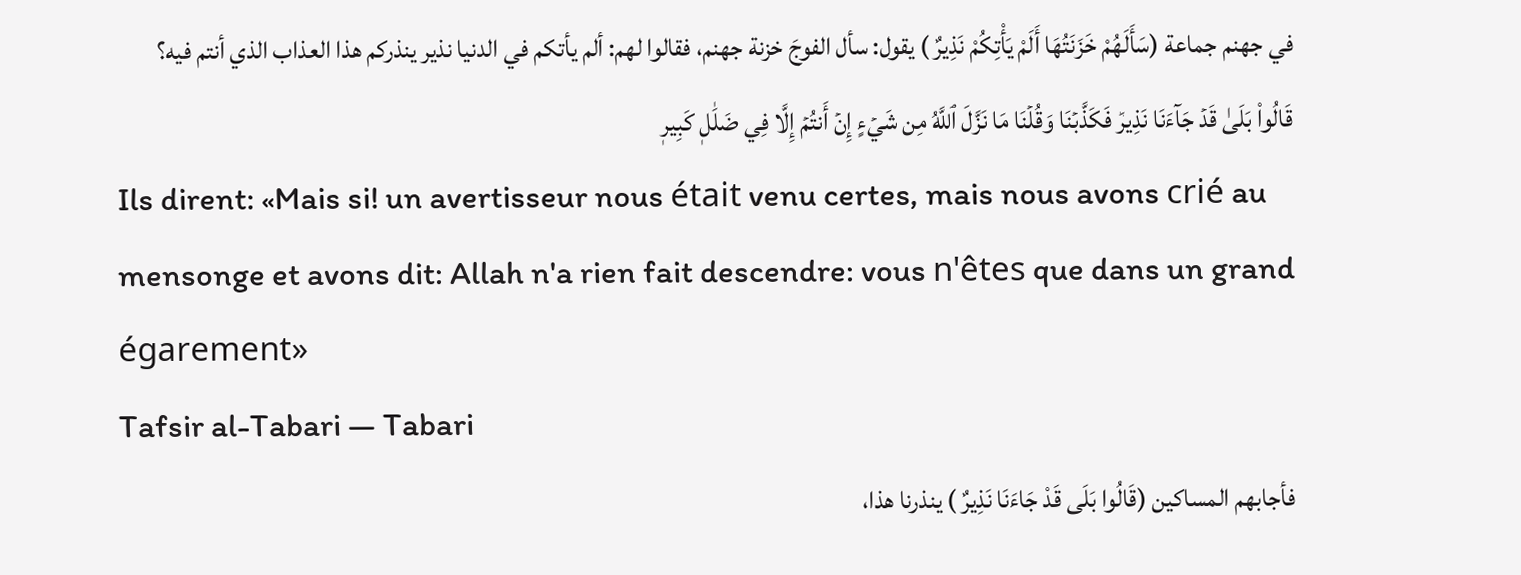في جهنم جماعة (سَأَلَهُمْ خَزَنَتُهَا أَلَمْ يَأْتِكُمْ نَذِيرٌ ) يقول: سأل الفوجَ خزنة جهنم، فقالوا لهم: ألم يأتكم في الدنيا نذير ينذركم هذا العذاب الذي أنتم فيه؟
قَالُواْ بَلَىٰ قَدۡ جَآءَنَا نَذِيرٞ فَكَذَّبۡنَا وَقُلۡنَا مَا نَزَّلَ ٱللَّهُ مِن شَيۡءٍ إِنۡ أَنتُمۡ إِلَّا فِي ضَلَٰلٖ كَبِيرٖ
Ils dirent: «Mais si! un avertisseur nous était venu certes, mais nous avons crié au mensonge et avons dit: Allah n'a rien fait descendre: vous n'êtes que dans un grand égarement»
Tafsir al-Tabari — Tabari
فأجابهم المساكين (قَالُوا بَلَى قَدْ جَاءَنَا نَذِيرٌ ) ينذرنا هذا،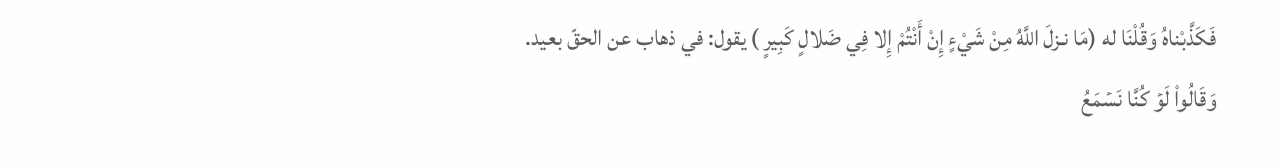فَكَذَّبْناهُ وَقُلْنَا له (مَا نـزلَ اللَّهُ مِنْ شَيْءٍ إِنْ أَنْتُمْ إِلا فِي ضَلالٍ كَبِيرٍ ) يقول: في ذهاب عن الحقّ بعيد.
وَقَالُواْ لَوۡ كُنَّا نَسۡمَعُ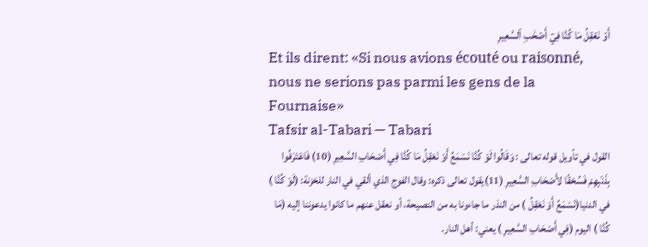أَوۡ نَعۡقِلُ مَا كُنَّا فِيٓ أَصۡحَٰبِ ٱلسَّعِيرِ
Et ils dirent: «Si nous avions écouté ou raisonné, nous ne serions pas parmi les gens de la Fournaise»
Tafsir al-Tabari — Tabari
القول في تأويل قوله تعالى : وَقَالُوا لَوْ كُنَّا نَسْمَعُ أَوْ نَعْقِلُ مَا كُنَّا فِي أَصْحَابِ السَّعِيرِ (10) فَاعْتَرَفُوا بِذَنْبِهِمْ فَسُحْقًا لأَصْحَابِ السَّعِيرِ (11)يقول تعالى ذكره: وقال الفوج الذي ألقي في النار للخزنة: (لَوْ كُنَّا ) في الدنيا(نَسْمَعُ أَوْ نَعْقِلُ ) من النذر ما جاءونا به من النصيحة، أو نعقل عنهم ما كانوا يدعوننا إليه (مَا كُنَّا ) اليوم (فِي أَصْحَابِ السَّعِيرِ ) يعني: أهل النار.